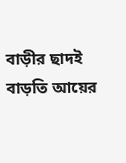বাড়ীর ছাদই বাড়তি আয়ের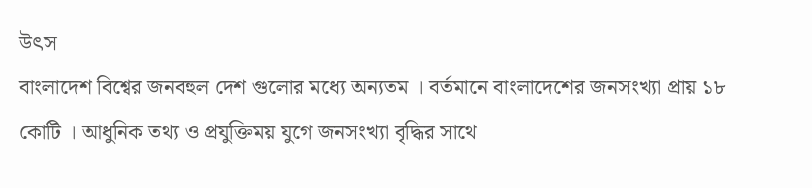উৎস
বাংলাদেশ বিশ্বের জনবহুল দেশ গুলোর মধ্যে অন্যতম । বর্তমানে বাংলাদেশের জনসংখ্যা প্রায় ১৮ কোটি । আধুনিক তথ্য ও প্রযুক্তিময় যুগে জনসংখ্যা বৃদ্ধির সাথে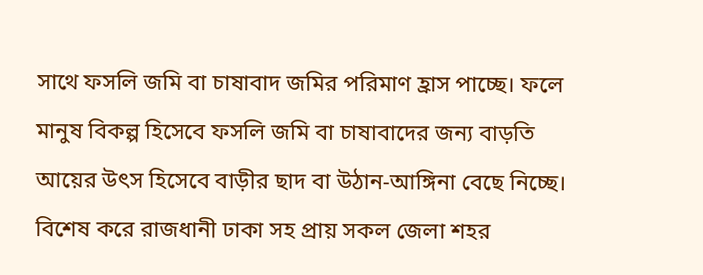সাথে ফসলি জমি বা চাষাবাদ জমির পরিমাণ হ্রাস পাচ্ছে। ফলে মানুষ বিকল্প হিসেবে ফসলি জমি বা চাষাবাদের জন্য বাড়তি আয়ের উৎস হিসেবে বাড়ীর ছাদ বা উঠান-আঙ্গিনা বেছে নিচ্ছে। বিশেষ করে রাজধানী ঢাকা সহ প্রায় সকল জেলা শহর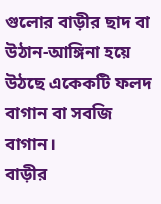গুলোর বাড়ীর ছাদ বা উঠান-আঙ্গিনা হয়ে উঠছে একেকটি ফলদ বাগান বা সবজি বাগান।
বাড়ীর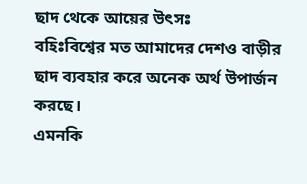ছাদ থেকে আয়ের উৎসঃ
বহিঃবিশ্বের মত আমাদের দেশও বাড়ীর ছাদ ব্যবহার করে অনেক অর্থ উপার্জন করছে।
এমনকি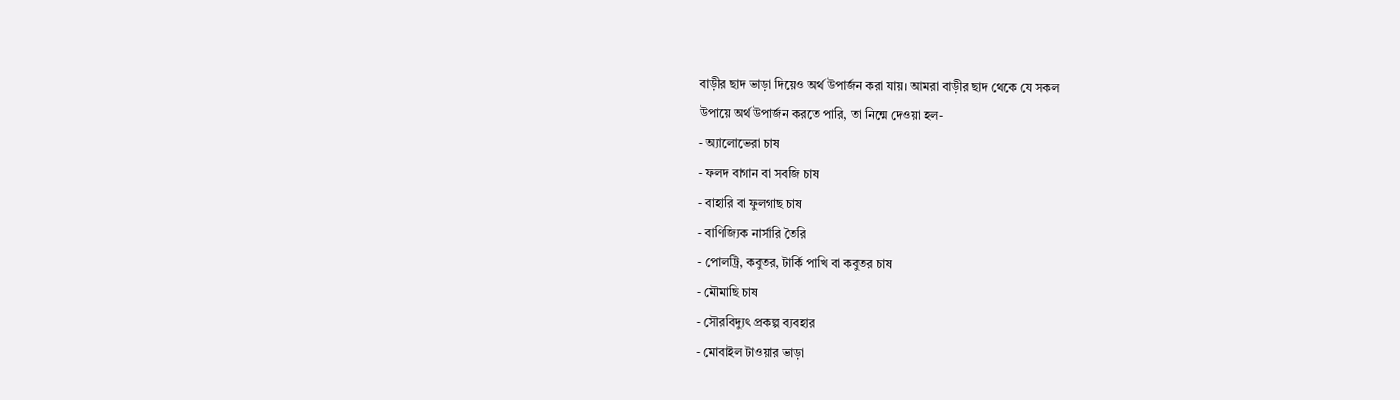বাড়ীর ছাদ ভাড়া দিয়েও অর্থ উপার্জন করা যায়। আমরা বাড়ীর ছাদ থেকে যে সকল
উপায়ে অর্থ উপার্জন করতে পারি, তা নিন্মে দেওয়া হল-
- অ্যালোভেরা চাষ
- ফলদ বাগান বা সবজি চাষ
- বাহারি বা ফুলগাছ চাষ
- বাণিজ্যিক নার্সারি তৈরি
- পোলট্রি, কবুতর, টার্কি পাখি বা কবুতর চাষ
- মৌমাছি চাষ
- সৌরবিদ্যুৎ প্রকল্প ব্যবহার
- মোবাইল টাওয়ার ভাড়া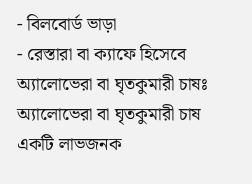- বিলবোর্ড ভাড়া
- রেস্তারা বা ক্যাফে হিসেবে
অ্যালোভেরা বা ঘৃতকুমারী চাষঃ
অ্যালোভেরা বা ঘৃতকুমারী চাষ একটি লাভজনক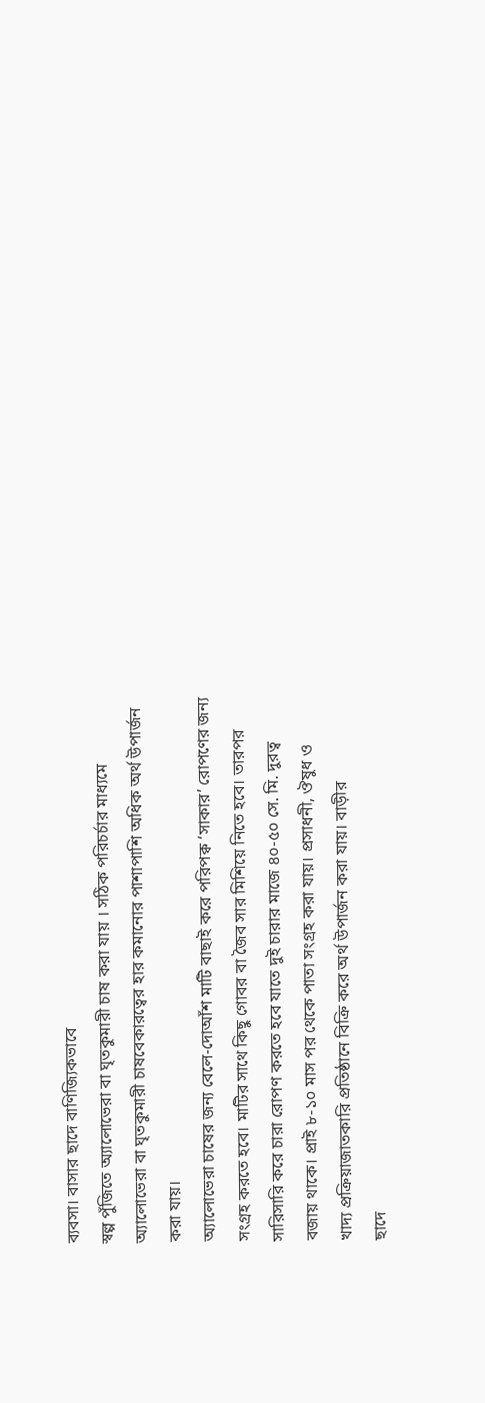ব্যবসা। বাসার ছাদে বাণিজ্যিকভাবে
স্বল্প পুঁজিতে অ্যালোভেরা বা ঘৃতকুমারী চাষ করা যায় । সঠিক পরিচর্চার মাধ্যমে
অ্যালোভেরা বা ঘৃতকুমারী চাষবেকারত্বের হার কমানোর পাশাপাশি অধিক অর্থ উপার্জন
করা যায়।
অ্যালোভেরা চাষের জন্য বেলে-দোআঁশ মাটি বাছাই করে পরিপক্ব ‘সাকার’ রোপণের জন্য
সংগ্রহ করতে হবে। মাটির সাথে কিছু গোবর বা জৈব সার মিশিয়ে নিতে হবে। তারপর
সারিসারি করে চারা রোপণ করতে হবে যাতে দুই চারার মাজে ৪০-৫০ সে. মি. দুরত্ব
বজায় থাকে। প্রাই ৮-১০ মাস পর থেকে পাতা সংগ্রহ করা যায়। প্রসাধনী, ঔষুধ ও
খাদ্য প্রক্রিয়াজাতকারি প্রতিষ্ঠানে বিক্রি করে অর্থ উপার্জন করা যায়। বাড়ীর
ছাদে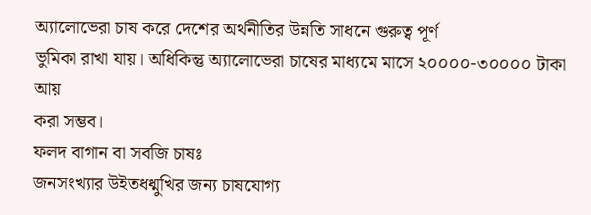অ্যালোভেরা চাষ করে দেশের অর্থনীতির উন্নতি সাধনে গুরুত্ব পূর্ণ
ভুমিকা রাখা যায়। অধিকিন্তু অ্যালোভেরা চাষের মাধ্যমে মাসে ২০০০০-৩০০০০ টাকা আয়
করা সম্ভব।
ফলদ বাগান বা সবজি চাষঃ
জনসংখ্যার উইতধধ্মুখির জন্য চাষযোগ্য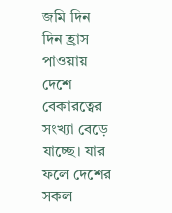জমি দিন দিন হ্রাস পাওয়ায় দেশে বেকারত্বের সংখ্যা বেড়ে যাচ্ছে। যার ফলে দেশের সকল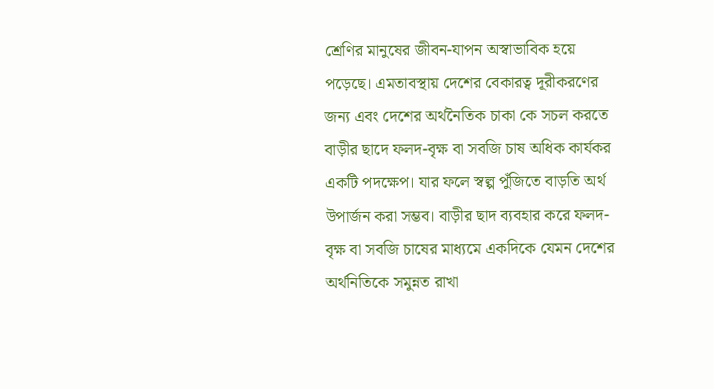শ্রেণির মানুষের জীবন-যাপন অস্বাভাবিক হয়ে পড়েছে। এমতাবস্থায় দেশের বেকারত্ব দূরীকরণের জন্য এবং দেশের অর্থনৈতিক চাকা কে সচল করতে বাড়ীর ছাদে ফলদ-বৃক্ষ বা সবজি চাষ অধিক কার্যকর একটি পদক্ষেপ। যার ফলে স্বল্প পুঁজিতে বাড়তি অর্থ উপার্জন করা সম্ভব। বাড়ীর ছাদ ব্যবহার করে ফলদ-বৃক্ষ বা সবজি চাষের মাধ্যমে একদিকে যেমন দেশের অর্থনিতিকে সমুন্নত রাখা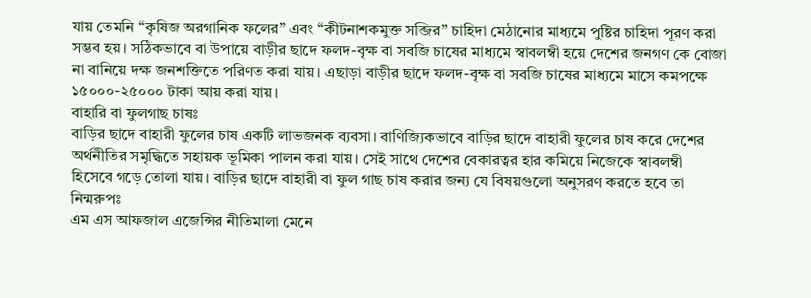যায় তেমনি “কৃষিজ অরগানিক ফলের” এবং “কীটনাশকমুক্ত সব্জির” চাহিদা মেঠানোর মাধ্যমে পুষ্টির চাহিদা পূরণ করা সম্ভব হয়। সঠিকভাবে বা উপায়ে বাড়ীর ছাদে ফলদ-বৃক্ষ বা সবজি চাষের মাধ্যমে স্বাবলম্বী হয়ে দেশের জনগণ কে বোজা না বানিয়ে দক্ষ জনশক্তিতে পরিণত করা যায়। এছাড়া বাড়ীর ছাদে ফলদ-বৃক্ষ বা সবজি চাষের মাধ্যমে মাসে কমপক্ষে ১৫০০০-২৫০০০ টাকা আয় করা যায়।
বাহারি বা ফুলগাছ চাষঃ
বাড়ির ছাদে বাহারী ফুলের চাষ একটি লাভজনক ব্যবসা। বাণিজ্যিকভাবে বাড়ির ছাদে বাহারী ফুলের চাষ করে দেশের অর্থনীতির সমৃদ্ধিতে সহায়ক ভূমিকা পালন করা যায়। সেই সাথে দেশের বেকারত্বর হার কমিয়ে নিজেকে স্বাবলম্বী হিসেবে গড়ে তোলা যায়। বাড়ির ছাদে বাহারী বা ফুল গাছ চাষ করার জন্য যে বিষয়গুলো অনুসরণ করতে হবে তা নিন্মরুপঃ
এম এস আফজাল এজেন্সির নীতিমালা মেনে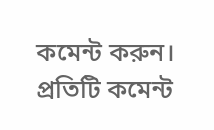কমেন্ট করুন। প্রতিটি কমেন্ট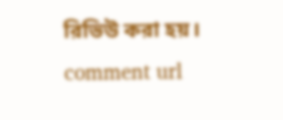রিভিউ করা হয়।
comment url